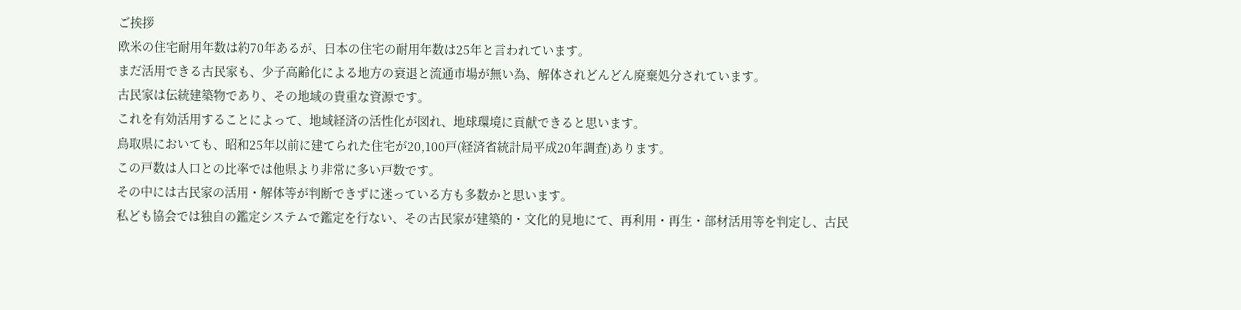ご挨拶
欧米の住宅耐用年数は約70年あるが、日本の住宅の耐用年数は25年と言われています。
まだ活用できる古民家も、少子高齢化による地方の衰退と流通市場が無い為、解体されどんどん廃棄処分されています。
古民家は伝統建築物であり、その地域の貴重な資源です。
これを有効活用することによって、地域経済の活性化が図れ、地球環境に貢献できると思います。
鳥取県においても、昭和25年以前に建てられた住宅が20,100戸(経済省統計局平成20年調査)あります。
この戸数は人口との比率では他県より非常に多い戸数です。
その中には古民家の活用・解体等が判断できずに迷っている方も多数かと思います。
私ども協会では独自の鑑定システムで鑑定を行ない、その古民家が建築的・文化的見地にて、再利用・再生・部材活用等を判定し、古民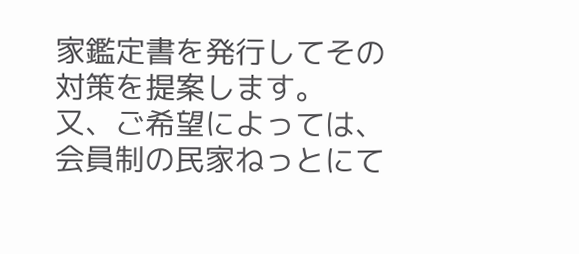家鑑定書を発行してその対策を提案します。
又、ご希望によっては、会員制の民家ねっとにて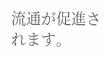流通が促進されます。